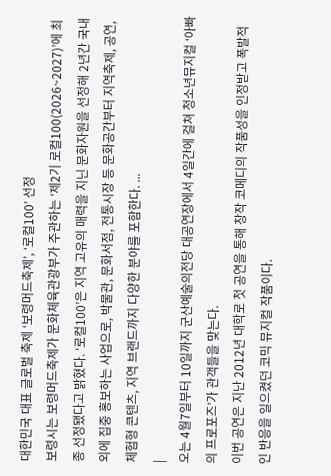대한민국 대표 글로벌 축제 ‘보령머드축제’, ‘로컬100’ 선정
보령시는 보령머드축제가 문화체육관광부가 주관하는 ‘제2기 로컬100(2026~2027)’에 최종 선정됐다고 밝혔다. ‘로컬100’은 지역 고유의 매력을 지닌 문화자원을 선정해 2년간 국내외에 집중 홍보하는 사업으로, 박물관, 문화서점, 전통시장 등 문화공간부터 지역축제, 공연, 체험형 콘텐츠, 지역 브랜드까지 다양한 분야를 포함한다. ...
|
오는 4월7일부터 10일까지 군산예술의전당 대공연장에서 4일간에 걸쳐 청소년뮤지컬 ‘아빠의 프로포즈’가 관객들을 맞는다.
이번 공연은 지난 2012년 대학로 첫 공연을 통해 창작 코메디의 작품성을 인정받고 폭발적인 반응을 일으켰던 코믹 뮤지컬 작품이다.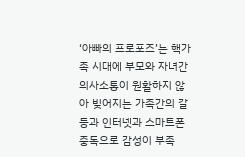‘아빠의 프로포즈’는 핵가족 시대에 부모와 자녀간 의사소통이 원활하지 않아 빚어지는 가족간의 갈등과 인터넷과 스마트폰 중독으로 감성이 부족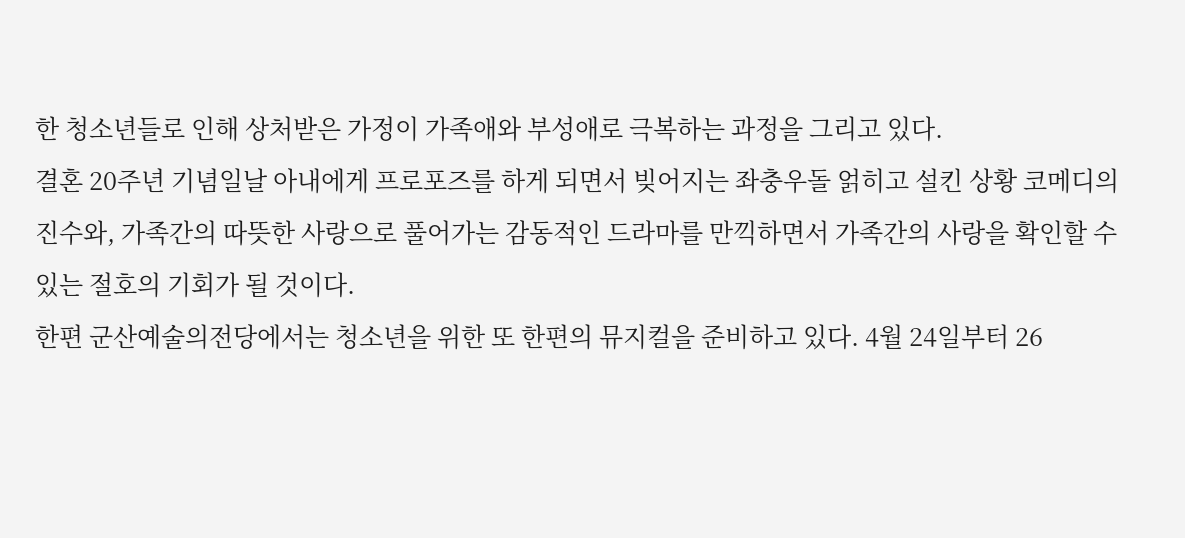한 청소년들로 인해 상처받은 가정이 가족애와 부성애로 극복하는 과정을 그리고 있다.
결혼 20주년 기념일날 아내에게 프로포즈를 하게 되면서 빚어지는 좌충우돌 얽히고 설킨 상황 코메디의 진수와, 가족간의 따뜻한 사랑으로 풀어가는 감동적인 드라마를 만끽하면서 가족간의 사랑을 확인할 수 있는 절호의 기회가 될 것이다.
한편 군산예술의전당에서는 청소년을 위한 또 한편의 뮤지컬을 준비하고 있다. 4월 24일부터 26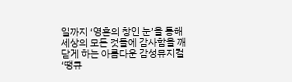일까지 ‘영혼의 창인 눈’을 통해 세상의 모든 것들에 감사함을 깨닫게 하는 아름다운 감성뮤지컬 ‘땡큐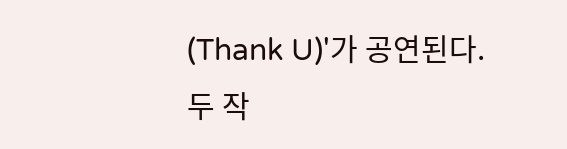(Thank U)'가 공연된다.
두 작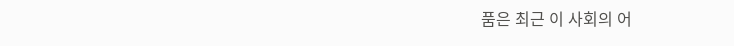품은 최근 이 사회의 어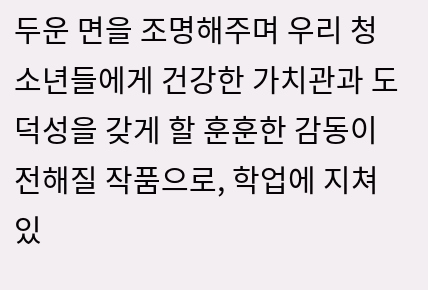두운 면을 조명해주며 우리 청소년들에게 건강한 가치관과 도덕성을 갖게 할 훈훈한 감동이 전해질 작품으로, 학업에 지쳐있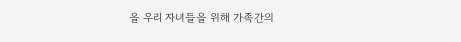을 우리 자녀들을 위해 가족간의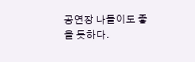공연장 나들이도 좋을 듯하다.